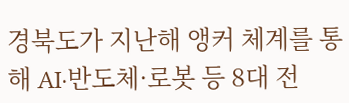경북도가 지난해 앵커 체계를 통해 AI·반도체·로봇 등 8대 전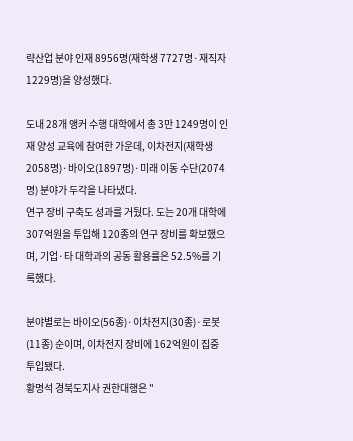략산업 분야 인재 8956명(재학생 7727명·재직자 1229명)을 양성했다.

도내 28개 앵커 수행 대학에서 총 3만 1249명이 인재 양성 교육에 참여한 가운데, 이차전지(재학생 2058명)·바이오(1897명)·미래 이동 수단(2074명) 분야가 두각을 나타냈다.
연구 장비 구축도 성과를 거뒀다. 도는 20개 대학에 307억원을 투입해 120종의 연구 장비를 확보했으며, 기업·타 대학과의 공동 활용률은 52.5%를 기록했다.

분야별로는 바이오(56종)·이차전지(30종)·로봇(11종) 순이며, 이차전지 장비에 162억원이 집중 투입됐다.
황명석 경북도지사 권한대행은 "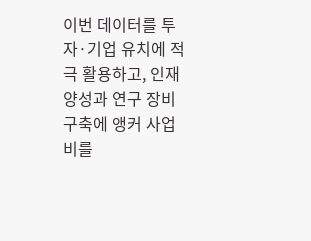이번 데이터를 투자·기업 유치에 적극 활용하고, 인재 양성과 연구 장비 구축에 앵커 사업비를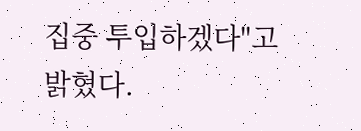집중 투입하겠다"고 밝혔다.